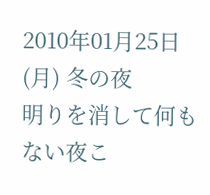2010年01月25日(月) 冬の夜
明りを消して何もない夜こ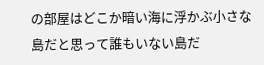の部屋はどこか暗い海に浮かぶ小さな島だと思って誰もいない島だ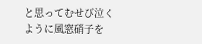と思ってむせび泣くように風窓硝子を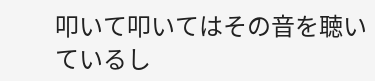叩いて叩いてはその音を聴いているし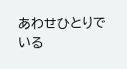あわせひとりでいる